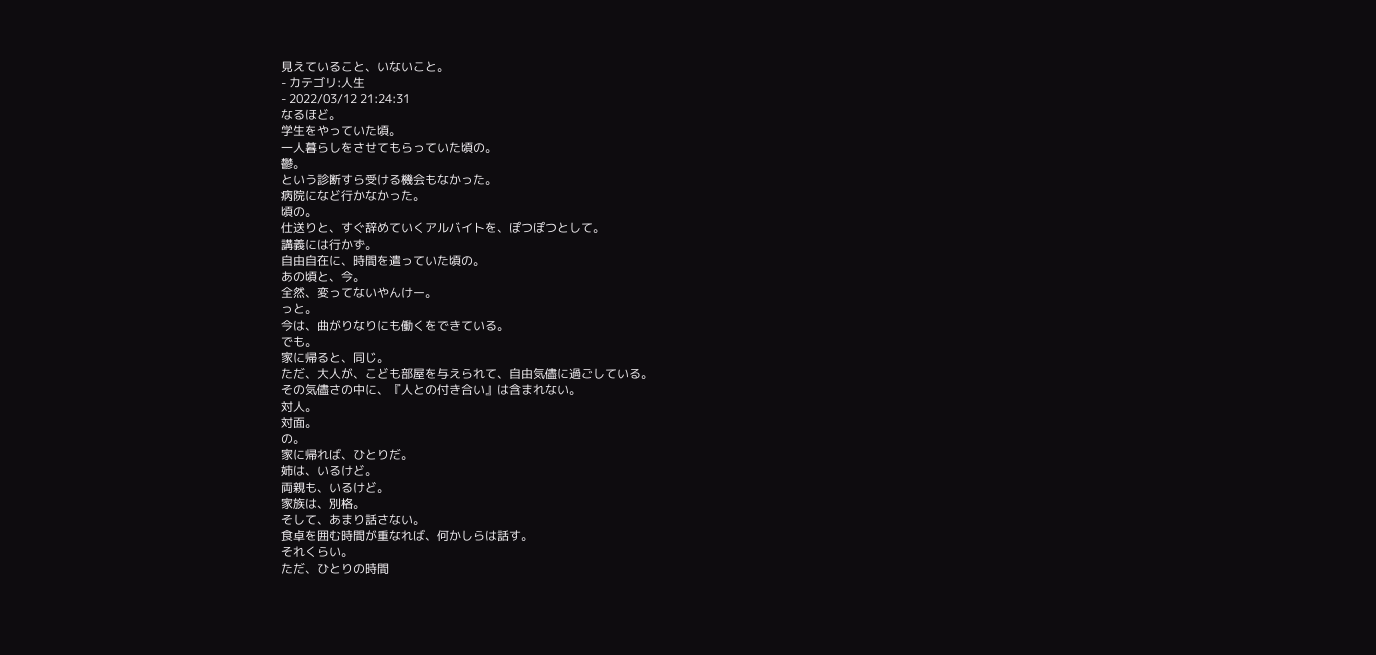見えていること、いないこと。
- カテゴリ:人生
- 2022/03/12 21:24:31
なるほど。
学生をやっていた頃。
一人暮らしをさせてもらっていた頃の。
鬱。
という診断すら受ける機会もなかった。
病院になど行かなかった。
頃の。
仕送りと、すぐ辞めていくアルバイトを、ぽつぽつとして。
講義には行かず。
自由自在に、時間を遣っていた頃の。
あの頃と、今。
全然、変ってないやんけー。
っと。
今は、曲がりなりにも働くをできている。
でも。
家に帰ると、同じ。
ただ、大人が、こども部屋を与えられて、自由気儘に過ごしている。
その気儘さの中に、『人との付き合い』は含まれない。
対人。
対面。
の。
家に帰れば、ひとりだ。
姉は、いるけど。
両親も、いるけど。
家族は、別格。
そして、あまり話さない。
食卓を囲む時間が重なれば、何かしらは話す。
それくらい。
ただ、ひとりの時間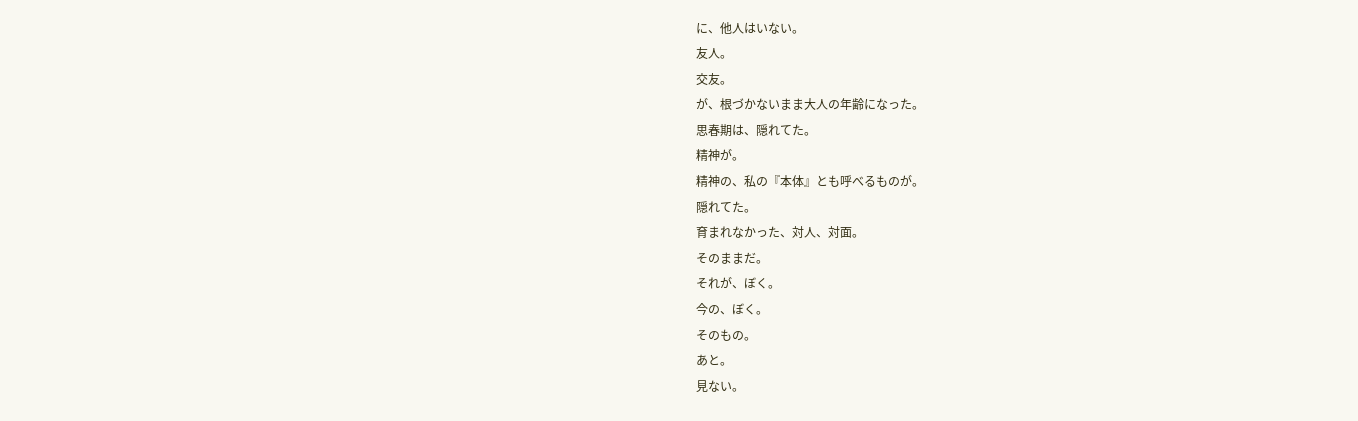に、他人はいない。
友人。
交友。
が、根づかないまま大人の年齢になった。
思春期は、隠れてた。
精神が。
精神の、私の『本体』とも呼べるものが。
隠れてた。
育まれなかった、対人、対面。
そのままだ。
それが、ぼく。
今の、ぼく。
そのもの。
あと。
見ない。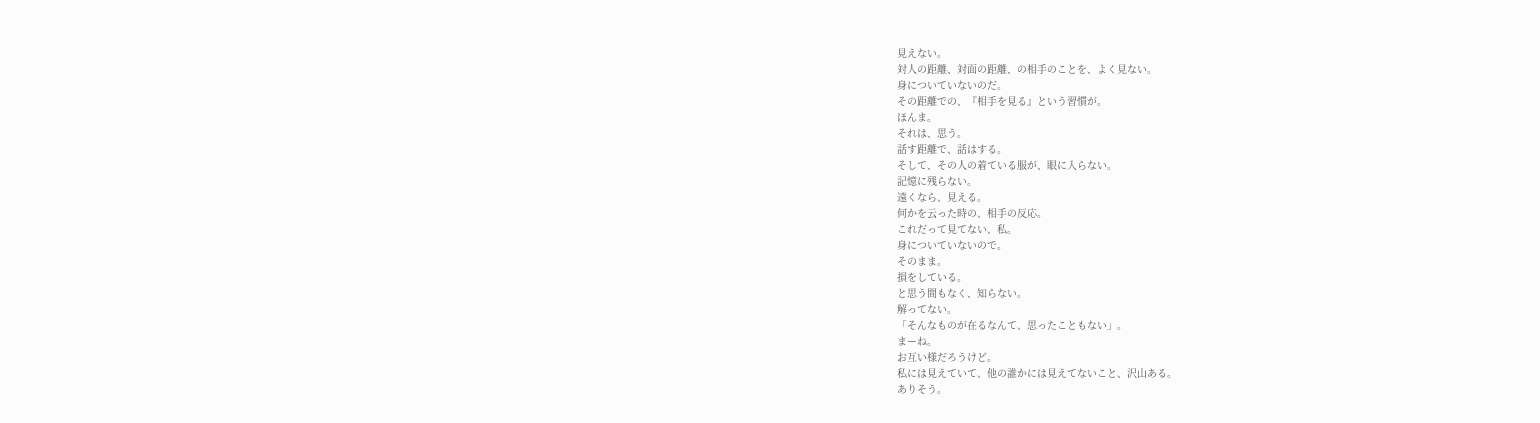見えない。
対人の距離、対面の距離、の相手のことを、よく見ない。
身についていないのだ。
その距離での、『相手を見る』という習慣が。
ほんま。
それは、思う。
話す距離で、話はする。
そして、その人の着ている服が、眼に入らない。
記憶に残らない。
遠くなら、見える。
何かを云った時の、相手の反応。
これだって見てない、私。
身についていないので。
そのまま。
損をしている。
と思う間もなく、知らない。
解ってない。
「そんなものが在るなんて、思ったこともない」。
まーね。
お互い様だろうけど。
私には見えていて、他の誰かには見えてないこと、沢山ある。
ありそう。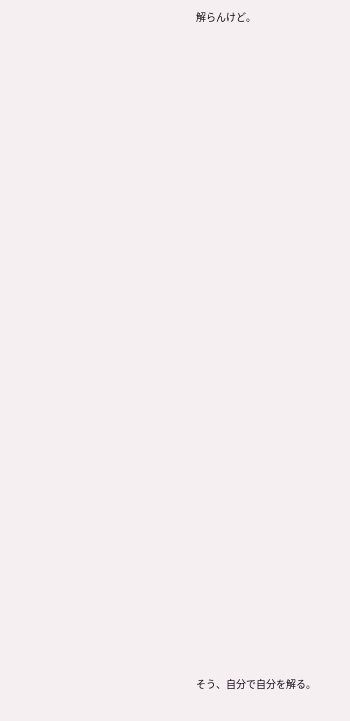解らんけど。




























そう、自分で自分を解る。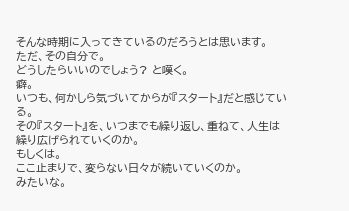そんな時期に入ってきているのだろうとは思います。
ただ、その自分で。
どうしたらいいのでしょう? と嘆く。
癖。
いつも、何かしら気づいてからが『スタート』だと感じている。
その『スタート』を、いつまでも繰り返し、重ねて、人生は繰り広げられていくのか。
もしくは。
ここ止まりで、変らない日々が続いていくのか。
みたいな。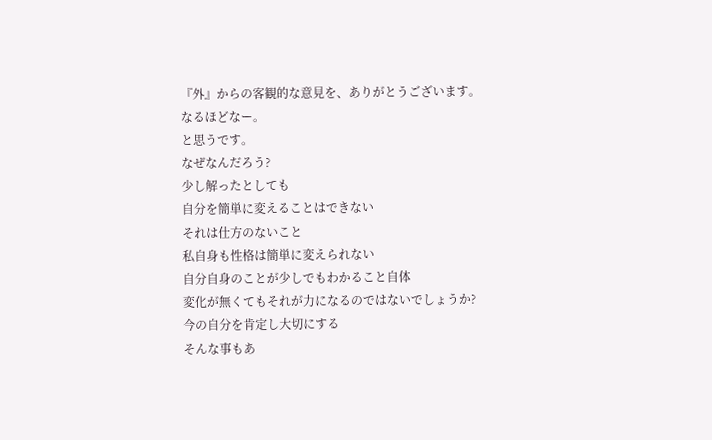『外』からの客観的な意見を、ありがとうございます。
なるほどなー。
と思うです。
なぜなんだろう?
少し解ったとしても
自分を簡単に変えることはできない
それは仕方のないこと
私自身も性格は簡単に変えられない
自分自身のことが少しでもわかること自体
変化が無くてもそれが力になるのではないでしょうか?
今の自分を肯定し大切にする
そんな事もあ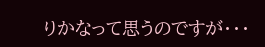りかなって思うのですが・・・